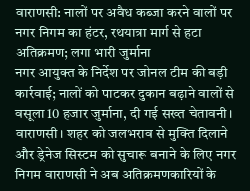वाराणसी: नालों पर अवैध कब्जा करने वालों पर नगर निगम का हंटर, रथयात्रा मार्ग से हटा अतिक्रमण; लगा भारी जुर्माना
नगर आयुक्त के निर्देश पर जोनल टीम की बड़ी कार्रवाई; नालों को पाटकर दुकान बढ़ाने वालों से वसूला 10 हजार जुर्माना, दी गई सख्त चेतावनी।
वाराणसी। शहर को जलभराव से मुक्ति दिलाने और ड्रेनेज सिस्टम को सुचारू बनाने के लिए नगर निगम वाराणसी ने अब अतिक्रमणकारियों के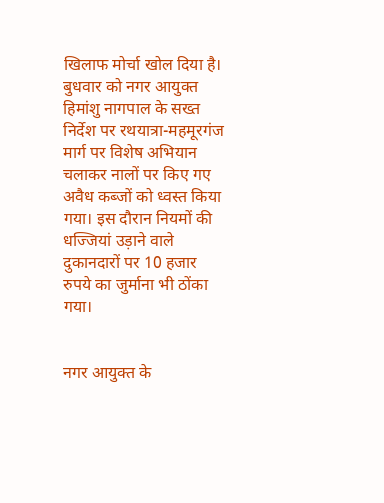खिलाफ मोर्चा खोल दिया है। बुधवार को नगर आयुक्त हिमांशु नागपाल के सख्त निर्देश पर रथयात्रा-महमूरगंज मार्ग पर विशेष अभियान चलाकर नालों पर किए गए अवैध कब्जों को ध्वस्त किया गया। इस दौरान नियमों की धज्जियां उड़ाने वाले दुकानदारों पर 10 हजार रुपये का जुर्माना भी ठोंका गया।


नगर आयुक्त के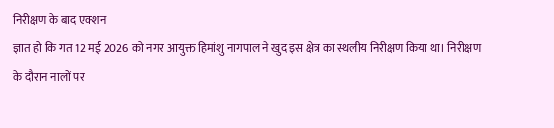निरीक्षण के बाद एक्शन
ज्ञात हो कि गत 12 मई 2026 को नगर आयुक्त हिमांशु नागपाल ने खुद इस क्षेत्र का स्थलीय निरीक्षण किया था। निरीक्षण के दौरान नालों पर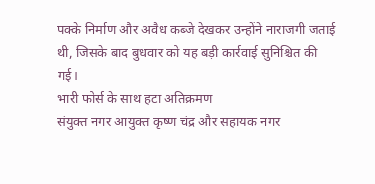पक्के निर्माण और अवैध कब्जे देखकर उन्होंने नाराजगी जताई थी, जिसके बाद बुधवार को यह बड़ी कार्रवाई सुनिश्चित की गई।
भारी फोर्स के साथ हटा अतिक्रमण
संयुक्त नगर आयुक्त कृष्ण चंद्र और सहायक नगर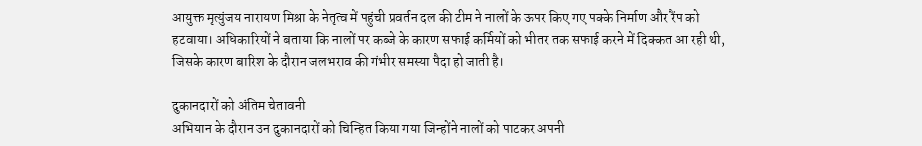आयुक्त मृत्युंजय नारायण मिश्रा के नेतृत्व में पहुंची प्रवर्तन दल की टीम ने नालों के ऊपर किए गए पक्के निर्माण और रैंप को हटवाया। अधिकारियों ने बताया कि नालों पर कब्जे के कारण सफाई कर्मियों को भीतर तक सफाई करने में दिक्कत आ रही थी, जिसके कारण बारिश के दौरान जलभराव की गंभीर समस्या पैदा हो जाती है।

दुकानदारों को अंतिम चेतावनी
अभियान के दौरान उन दुकानदारों को चिन्हित किया गया जिन्होंने नालों को पाटकर अपनी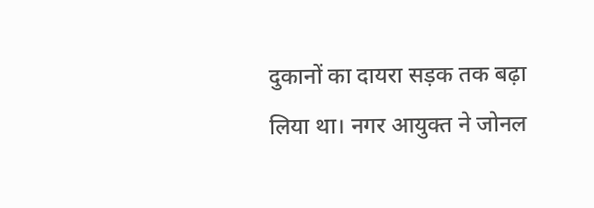दुकानों का दायरा सड़क तक बढ़ा लिया था। नगर आयुक्त ने जोनल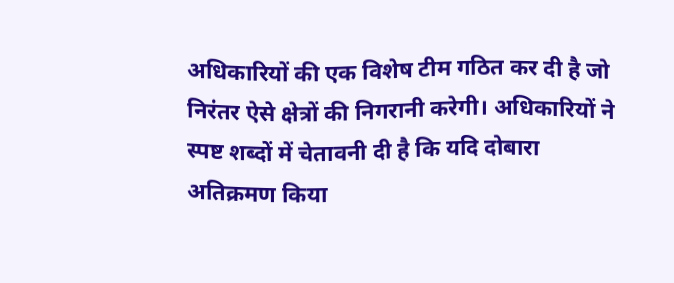अधिकारियों की एक विशेष टीम गठित कर दी है जो निरंतर ऐसे क्षेत्रों की निगरानी करेगी। अधिकारियों ने स्पष्ट शब्दों में चेतावनी दी है कि यदि दोबारा अतिक्रमण किया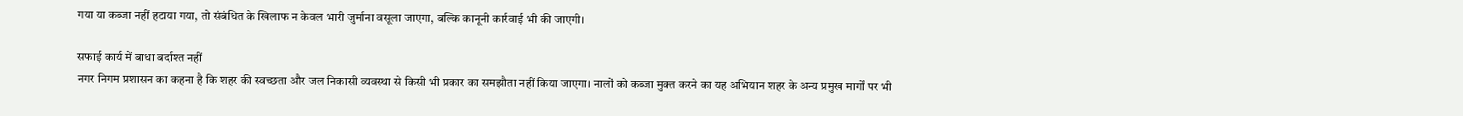गया या कब्जा नहीं हटाया गया, तो संबंधित के खिलाफ न केवल भारी जुर्माना वसूला जाएगा, बल्कि कानूनी कार्रवाई भी की जाएगी।

सफाई कार्य में बाधा बर्दाश्त नहीं
नगर निगम प्रशासन का कहना है कि शहर की स्वच्छता और जल निकासी व्यवस्था से किसी भी प्रकार का समझौता नहीं किया जाएगा। नालों को कब्जा मुक्त करने का यह अभियान शहर के अन्य प्रमुख मार्गों पर भी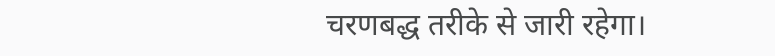चरणबद्ध तरीके से जारी रहेगा।